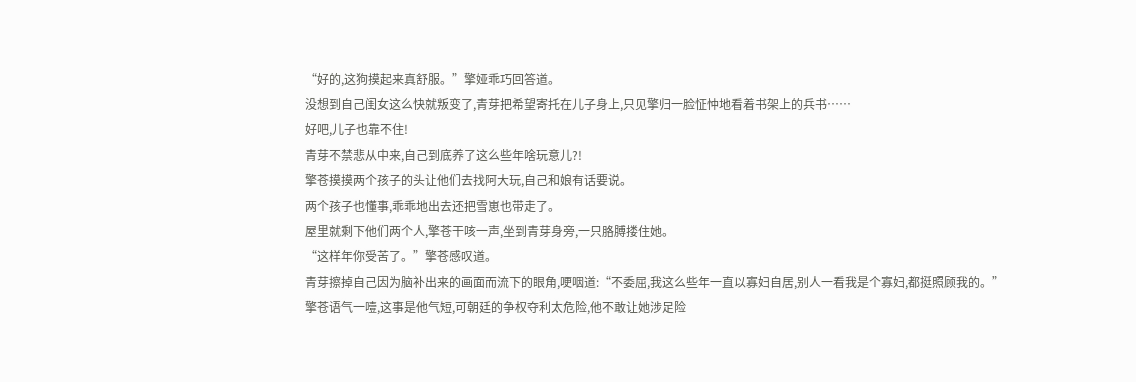“好的,这狗摸起来真舒服。”擎娅乖巧回答道。
没想到自己闺女这么快就叛变了,青芽把希望寄托在儿子身上,只见擎归一脸怔忡地看着书架上的兵书……
好吧,儿子也靠不住!
青芽不禁悲从中来,自己到底养了这么些年啥玩意儿?!
擎苍摸摸两个孩子的头让他们去找阿大玩,自己和娘有话要说。
两个孩子也懂事,乖乖地出去还把雪崽也带走了。
屋里就剩下他们两个人,擎苍干咳一声,坐到青芽身旁,一只胳膊搂住她。
“这样年你受苦了。”擎苍感叹道。
青芽擦掉自己因为脑补出来的画面而流下的眼角,哽咽道:“不委屈,我这么些年一直以寡妇自居,别人一看我是个寡妇,都挺照顾我的。”
擎苍语气一噎,这事是他气短,可朝廷的争权夺利太危险,他不敢让她涉足险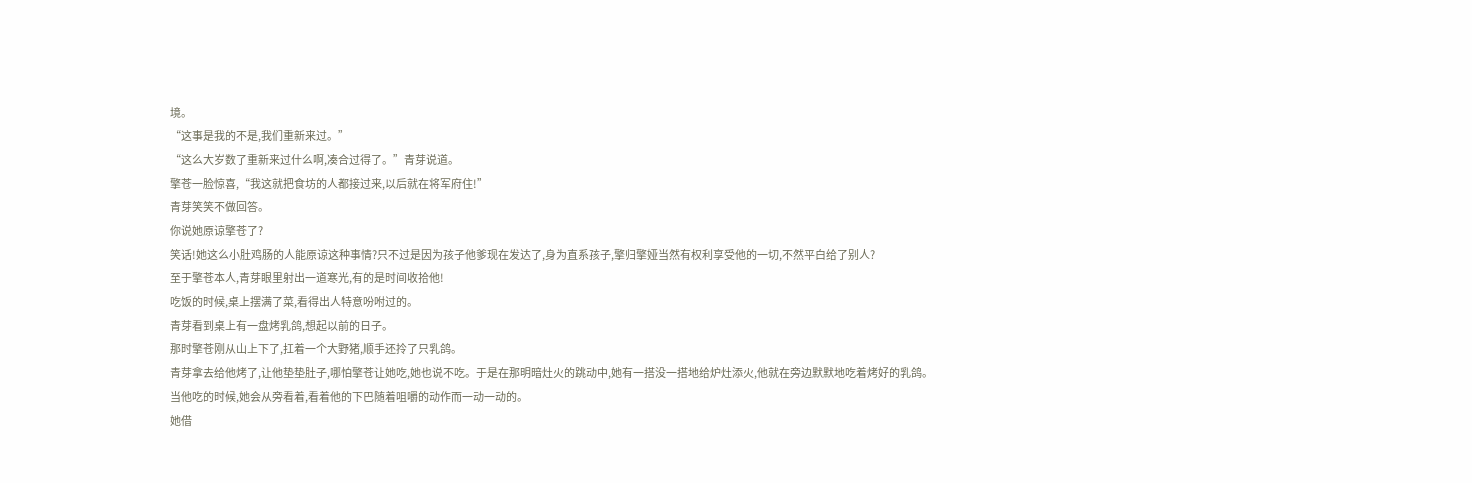境。
“这事是我的不是,我们重新来过。”
“这么大岁数了重新来过什么啊,凑合过得了。”青芽说道。
擎苍一脸惊喜,“我这就把食坊的人都接过来,以后就在将军府住!”
青芽笑笑不做回答。
你说她原谅擎苍了?
笑话!她这么小肚鸡肠的人能原谅这种事情?只不过是因为孩子他爹现在发达了,身为直系孩子,擎归擎娅当然有权利享受他的一切,不然平白给了别人?
至于擎苍本人,青芽眼里射出一道寒光,有的是时间收拾他!
吃饭的时候,桌上摆满了菜,看得出人特意吩咐过的。
青芽看到桌上有一盘烤乳鸽,想起以前的日子。
那时擎苍刚从山上下了,扛着一个大野猪,顺手还拎了只乳鸽。
青芽拿去给他烤了,让他垫垫肚子,哪怕擎苍让她吃,她也说不吃。于是在那明暗灶火的跳动中,她有一搭没一搭地给炉灶添火,他就在旁边默默地吃着烤好的乳鸽。
当他吃的时候,她会从旁看着,看着他的下巴随着咀嚼的动作而一动一动的。
她借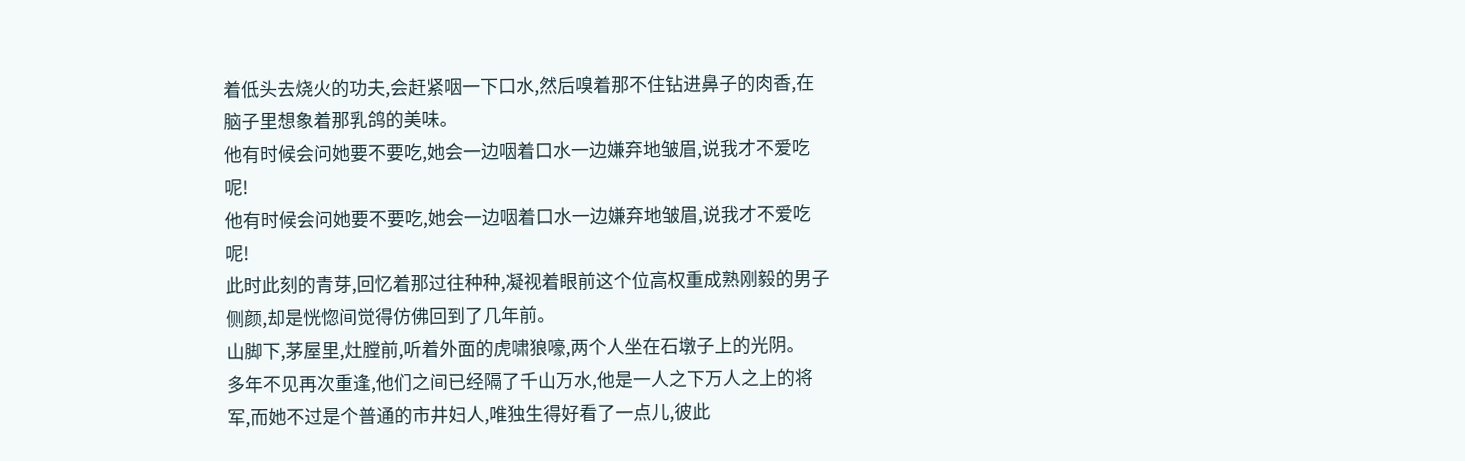着低头去烧火的功夫,会赶紧咽一下口水,然后嗅着那不住钻进鼻子的肉香,在脑子里想象着那乳鸽的美味。
他有时候会问她要不要吃,她会一边咽着口水一边嫌弃地皱眉,说我才不爱吃呢!
他有时候会问她要不要吃,她会一边咽着口水一边嫌弃地皱眉,说我才不爱吃呢!
此时此刻的青芽,回忆着那过往种种,凝视着眼前这个位高权重成熟刚毅的男子侧颜,却是恍惚间觉得仿佛回到了几年前。
山脚下,茅屋里,灶膛前,听着外面的虎啸狼嚎,两个人坐在石墩子上的光阴。
多年不见再次重逢,他们之间已经隔了千山万水,他是一人之下万人之上的将军,而她不过是个普通的市井妇人,唯独生得好看了一点儿,彼此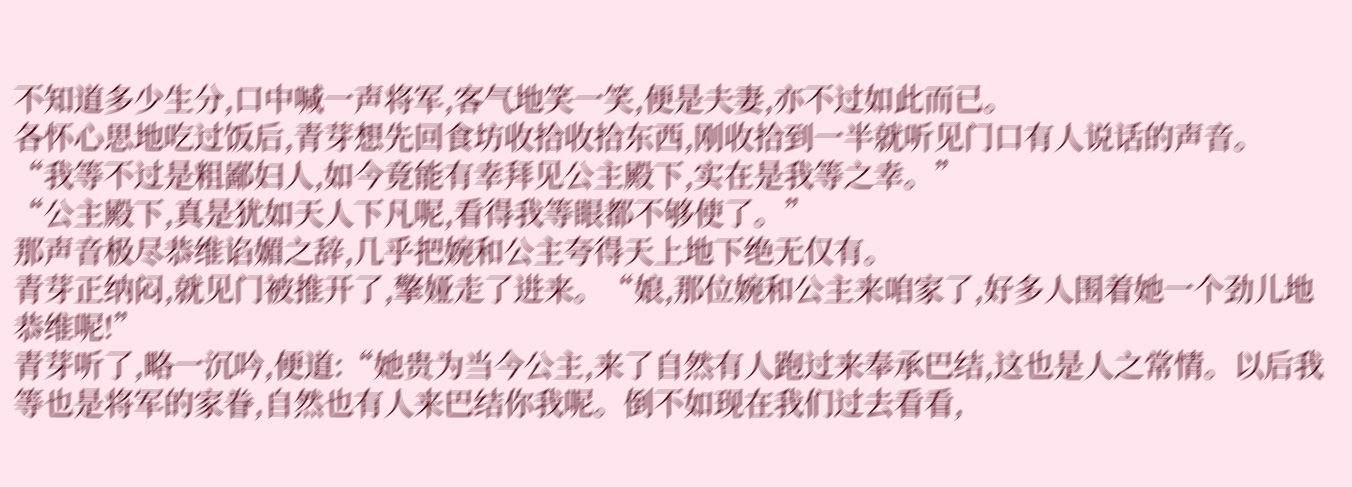不知道多少生分,口中喊一声将军,客气地笑一笑,便是夫妻,亦不过如此而已。
各怀心思地吃过饭后,青芽想先回食坊收拾收拾东西,刚收拾到一半就听见门口有人说话的声音。
“我等不过是粗鄙妇人,如今竟能有幸拜见公主殿下,实在是我等之幸。”
“公主殿下,真是犹如天人下凡呢,看得我等眼都不够使了。”
那声音极尽恭维谄媚之辞,几乎把婉和公主夸得天上地下绝无仅有。
青芽正纳闷,就见门被推开了,擎娅走了进来。“娘,那位婉和公主来咱家了,好多人围着她一个劲儿地恭维呢!”
青芽听了,略一沉吟,便道:“她贵为当今公主,来了自然有人跑过来奉承巴结,这也是人之常情。以后我等也是将军的家眷,自然也有人来巴结你我呢。倒不如现在我们过去看看,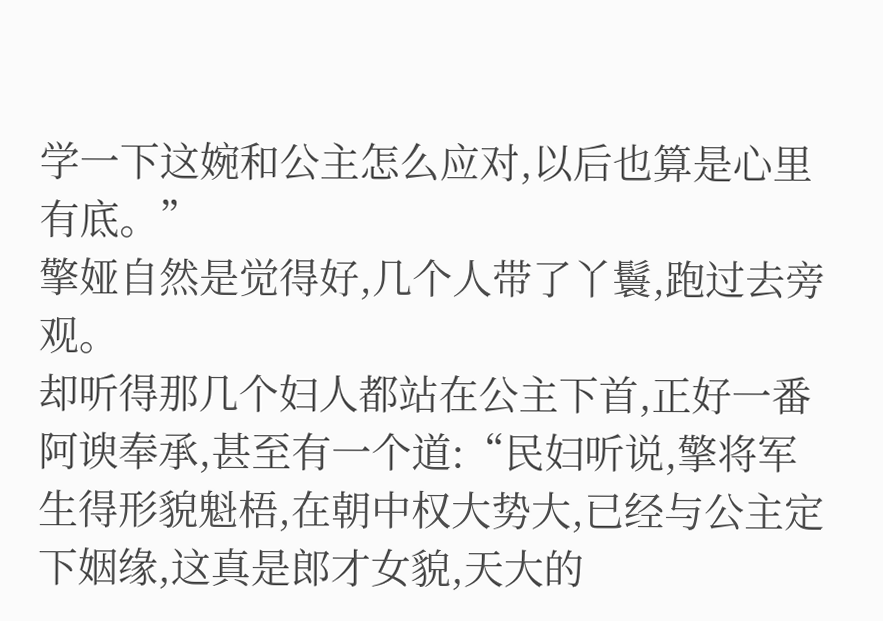学一下这婉和公主怎么应对,以后也算是心里有底。”
擎娅自然是觉得好,几个人带了丫鬟,跑过去旁观。
却听得那几个妇人都站在公主下首,正好一番阿谀奉承,甚至有一个道:“民妇听说,擎将军生得形貌魁梧,在朝中权大势大,已经与公主定下姻缘,这真是郎才女貌,天大的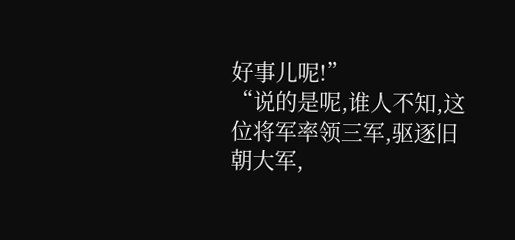好事儿呢!”
“说的是呢,谁人不知,这位将军率领三军,驱逐旧朝大军,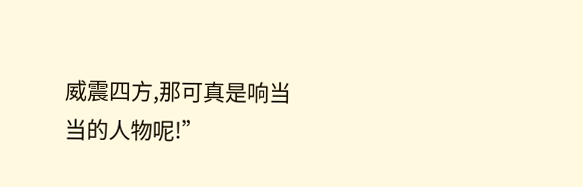威震四方,那可真是响当当的人物呢!”